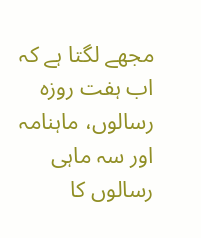مجھے لگتا ہے کہ اب ہفت روزہ رسالوں، ماہنامہ اور سہ ماہی رسالوں کا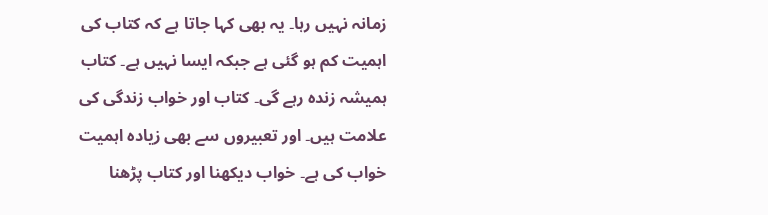زمانہ نہیں رہا۔ یہ بھی کہا جاتا ہے کہ کتاب کی اہمیت کم ہو گئی ہے جبکہ ایسا نہیں ہے۔ کتاب ہمیشہ زندہ رہے گی۔ کتاب اور خواب زندگی کی علامت ہیں۔ اور تعبیروں سے بھی زیادہ اہمیت خواب کی ہے۔ خواب دیکھنا اور کتاب پڑھنا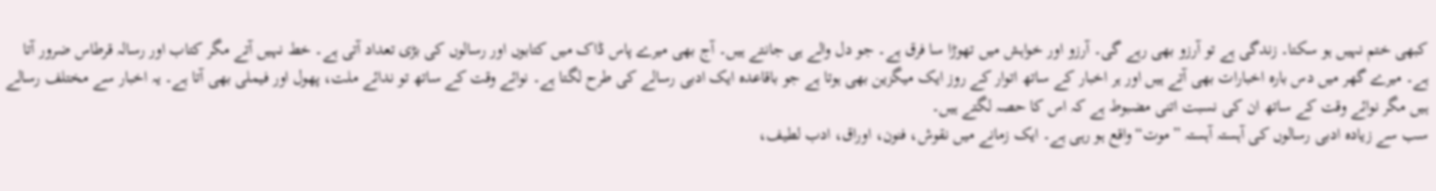کبھی ختم نہیں ہو سکتا۔ زندگی ہے تو آرزو بھی رہے گی۔ آرزو اور خواہش میں تھوڑا سا فرق ہے۔ جو دل والے ہی جانتے ہیں۔ آج بھی میرے پاس ڈاک میں کتابوں اور رسالوں کی بڑی تعداد آتی ہے۔ خط نہیں آتے مگر کتاب اور رسالہ قرطاس ضرور آتا ہے۔ میرے گھر میں دس بارہ اخبارات بھی آتے ہیں اور ہر اخبار کے ساتھ اتوار کے روز ایک میگزین بھی ہوتا ہے جو باقاعدہ ایک ادبی رسالے کی طرح لگتا ہے۔ نوائے وقت کے ساتھ تو ندائے ملت، پھول اور فیملی بھی آتا ہے۔ یہ اخبار سے مختلف رسالے ہیں مگر نوائے وقت کے ساتھ ان کی نسبت اتنی مضبوط ہے کہ اس کا حصہ لگتے ہیں۔
سب سے زیادہ ادبی رسالوں کی آہستہ آہستہ ”موت“ واقع ہو رہی ہے۔ ایک زمانے میں نقوش، فنون، اوراق، ادب لطیف،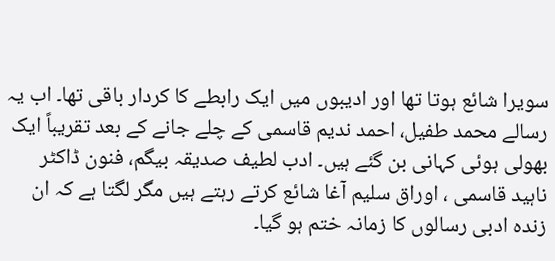سویرا شائع ہوتا تھا اور ادیبوں میں ایک رابطے کا کردار باقی تھا۔ اب یہ رسالے محمد طفیل، احمد ندیم قاسمی کے چلے جانے کے بعد تقریباً ایک بھولی ہوئی کہانی بن گئے ہیں۔ ادب لطیف صدیقہ بیگم، فنون ڈاکٹر ناہید قاسمی ، اوراق سلیم آغا شائع کرتے رہتے ہیں مگر لگتا ہے کہ ان زندہ ادبی رسالوں کا زمانہ ختم ہو گیا۔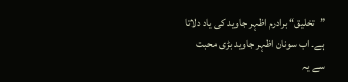”تخلیق“ برادرم اظہر جاوید کی یاد دلاتا ہے۔ اب سونان اظہر جاوید بڑی محبت سے یہ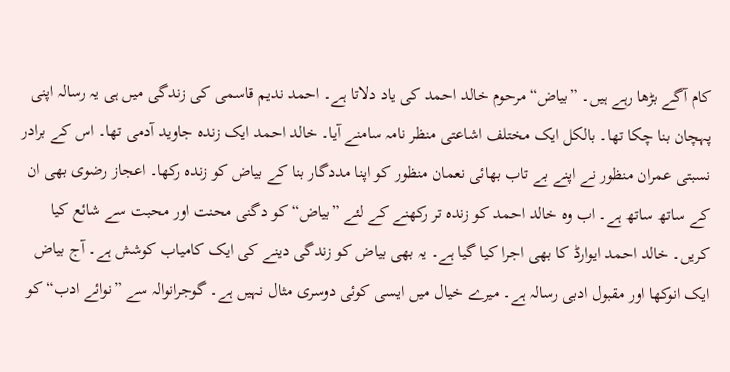کام آگے بڑھا رہے ہیں۔ ”بیاض“ مرحوم خالد احمد کی یاد دلاتا ہے۔ احمد ندیم قاسمی کی زندگی میں ہی یہ رسالہ اپنی پہچان بنا چکا تھا۔ بالکل ایک مختلف اشاعتی منظر نامہ سامنے آیا۔ خالد احمد ایک زندہ جاوید آدمی تھا۔ اس کے برادر نسبتی عمران منظور نے اپنے بے تاب بھائی نعمان منظور کو اپنا مددگار بنا کے بیاض کو زندہ رکھا۔ اعجاز رضوی بھی ان کے ساتھ ساتھ ہے۔ اب وہ خالد احمد کو زندہ تر رکھنے کے لئے ”بیاض“ کو دگنی محنت اور محبت سے شائع کیا کریں۔ خالد احمد ایوارڈ کا بھی اجرا کیا گیا ہے۔ یہ بھی بیاض کو زندگی دینے کی ایک کامیاب کوشش ہے۔ آج بیاض ایک انوکھا اور مقبول ادبی رسالہ ہے۔ میرے خیال میں ایسی کوئی دوسری مثال نہیں ہے۔ گوجرانوالہ سے ”نوائے ادب“ کو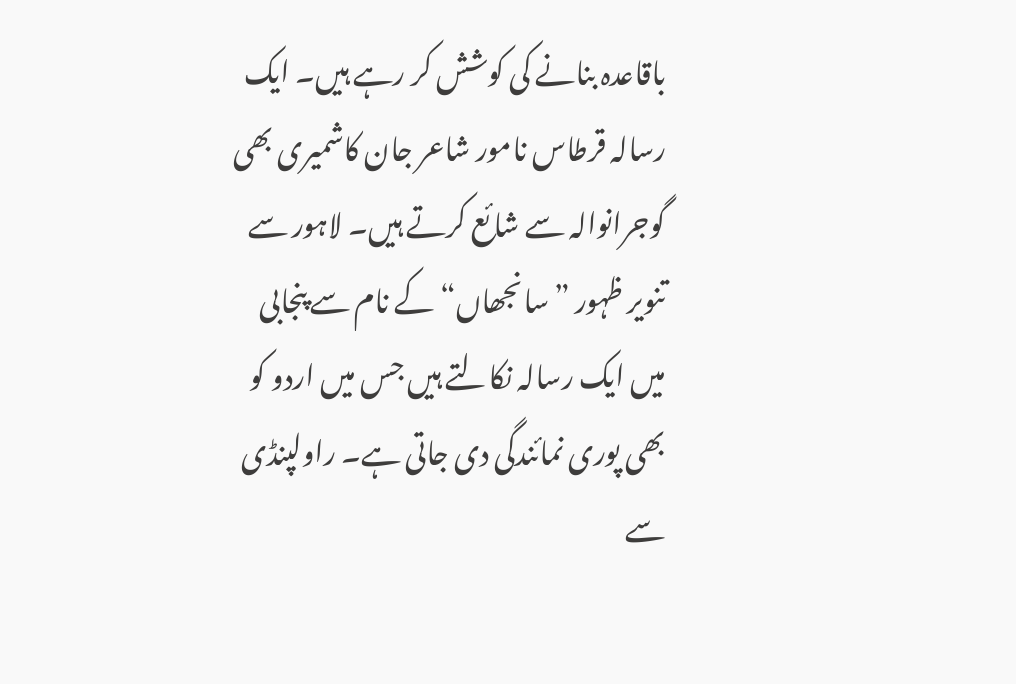باقاعدہ بنانے کی کوشش کر رہے ہیں۔ ایک رسالہ قرطاس نامور شاعر جان کاشمیری بھی گوجرانوالہ سے شائع کرتے ہیں۔ لاہور سے تنویر ظہور ”سانجھاں“ کے نام سے پنجابی میں ایک رسالہ نکالتے ہیں جس میں اردو کو بھی پوری نمائندگی دی جاتی ہے۔ راولپنڈی سے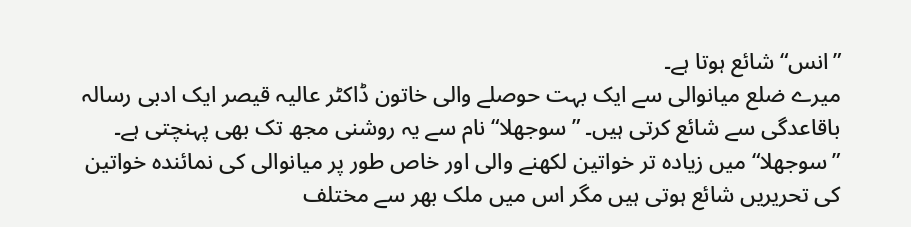”انس“ شائع ہوتا ہے۔
میرے ضلع میانوالی سے ایک بہت حوصلے والی خاتون ڈاکٹر عالیہ قیصر ایک ادبی رسالہ باقاعدگی سے شائع کرتی ہیں۔ ”سوجھلا“ نام سے یہ روشنی مجھ تک بھی پہنچتی ہے۔ ”سوجھلا“ میں زیادہ تر خواتین لکھنے والی اور خاص طور پر میانوالی کی نمائندہ خواتین کی تحریریں شائع ہوتی ہیں مگر اس میں ملک بھر سے مختلف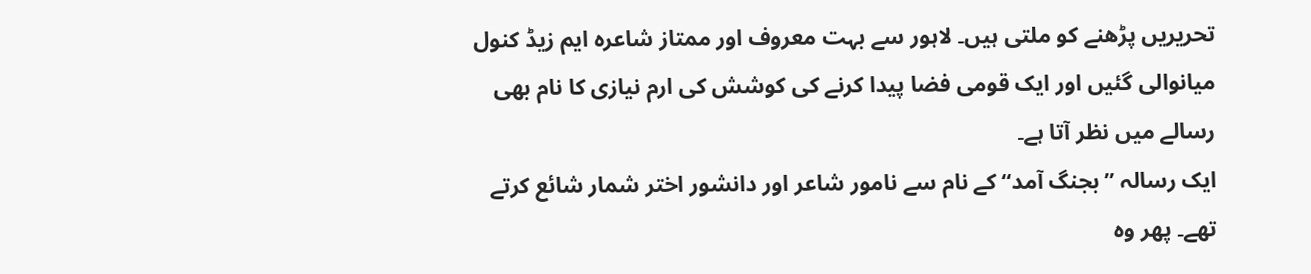تحریریں پڑھنے کو ملتی ہیں۔ لاہور سے بہت معروف اور ممتاز شاعرہ ایم زیڈ کنول میانوالی گئیں اور ایک قومی فضا پیدا کرنے کی کوشش کی ارم نیازی کا نام بھی رسالے میں نظر آتا ہے۔
ایک رسالہ ”بجنگ آمد“ کے نام سے نامور شاعر اور دانشور اختر شمار شائع کرتے تھے۔ پھر وہ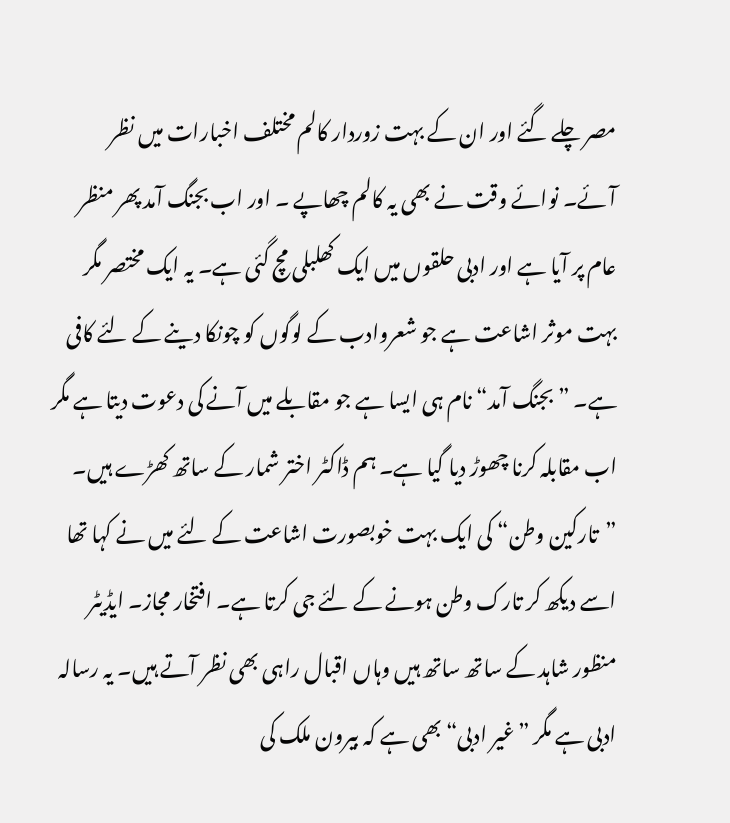مصر چلے گئے اور ان کے بہت زوردار کالم مختلف اخبارات میں نظر آئے۔ نوائے وقت نے بھی یہ کالم چھاپے ۔ اور اب بجنگ آمد پھر منظر عام پر آیا ہے اور ادبی حلقوں میں ایک کھلبلی مچ گئی ہے۔ یہ ایک مختصر مگر بہت موثر اشاعت ہے جو شعروادب کے لوگوں کو چونکا دینے کے لئے کافی ہے۔ ”بجنگ آمد“ نام ہی ایسا ہے جو مقابلے میں آنے کی دعوت دیتا ہے مگر اب مقابلہ کرنا چھوڑ دیا گیا ہے۔ ہم ڈاکٹر اختر شمار کے ساتھ کھڑے ہیں۔
”تارکین وطن“ کی ایک بہت خوبصورت اشاعت کے لئے میں نے کہا تھا اسے دیکھ کر تارک وطن ہونے کے لئے جی کرتا ہے۔ افتخار مجاز۔ ایڈیٹر منظور شاہد کے ساتھ ساتھ ہیں وہاں اقبال راہی بھی نظر آتے ہیں۔ یہ رسالہ ادبی ہے مگر ”غیر ادبی“ بھی ہے کہ بیرون ملک کی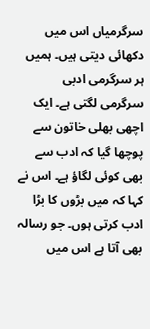سرگرمیاں اس میں دکھائی دیتی ہیں۔ ہمیں ہر سرگرمی ادبی سرگرمی لگتی ہے۔ ایک اچھی بھلی خاتون سے پوچھا گیا کہ ادب سے بھی کوئی لگاؤ ہے۔ اس نے کہا کہ میں بڑوں کا بڑا ادب کرتی ہوں۔ جو رسالہ بھی آتا ہے اس میں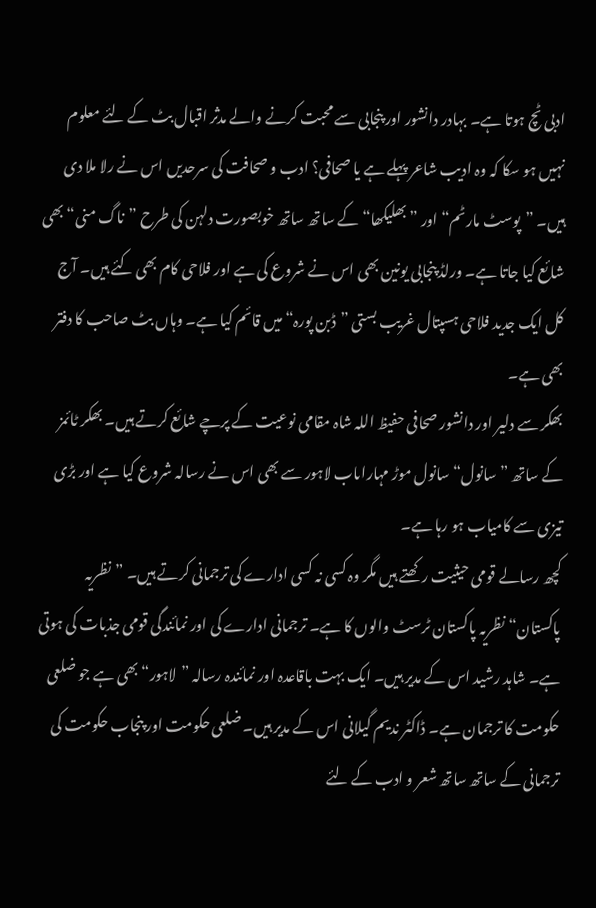ادبی ٹچ ہوتا ہے۔ بہادر دانشور اور پنجابی سے محبت کرنے والے مدثر اقبال بٹ کے لئے معلوم نہیں ہو سکا کہ وہ ادیب شاعر پہلے ہے یا صحافی؟ ادب و صحافت کی سرحدیں اس نے رلا ملا دی ہیں۔ ”پوسٹ مارٹم“ اور ”بھلیکھا“ کے ساتھ ساتھ خوبصورت دلہن کی طرح ”ناگ منی“ بھی شائع کیا جاتا ہے۔ ورلڈ پنجابی یونین بھی اس نے شروع کی ہے اور فلاحی کام بھی کئے ہیں۔ آج کل ایک جدید فلاحی ہسپتال غریب بستی ”ڈبن پورہ“ میں قائم کیا ہے۔ وہاں بٹ صاحب کا دفتر بھی ہے۔
بھکر سے دلیر اور دانشور صحافی حفیظ اللہ شاہ مقامی نوعیت کے پرچے شائع کرتے ہیں۔ بھکر ٹائمز کے ساتھ ”سانول“ سانول موڑ مہاراںاب لاہور سے بھی اس نے رسالہ شروع کیا ہے اور بڑی تیزی سے کامیاب ہو رہا ہے۔
کچھ رسالے قومی حیثیت رکھتے ہیں مگر وہ کسی نہ کسی ادارے کی ترجمانی کرتے ہیں۔ ”نظریہ پاکستان“ نظریہ پاکستان ٹرسٹ والوں کا ہے۔ ترجمانی ادارے کی اور نمائندگی قومی جذبات کی ہوتی ہے۔ شاہد رشید اس کے مدیر ہیں۔ ایک بہت باقاعدہ اور نمائندہ رسالہ ”لاہور“ بھی ہے جو ضلعی حکومت کا ترجمان ہے۔ ڈاکٹر ندیم گیلانی اس کے مدیر ہیں۔ ضلعی حکومت اور پنجاب حکومت کی ترجمانی کے ساتھ ساتھ شعر و ادب کے لئے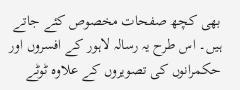بھی کچھ صفحات مخصوص کئے جاتے ہیں۔ اس طرح یہ رسالہ لاہور کے افسروں اور حکمرانوں کی تصویروں کے علاوہ ٹوٹے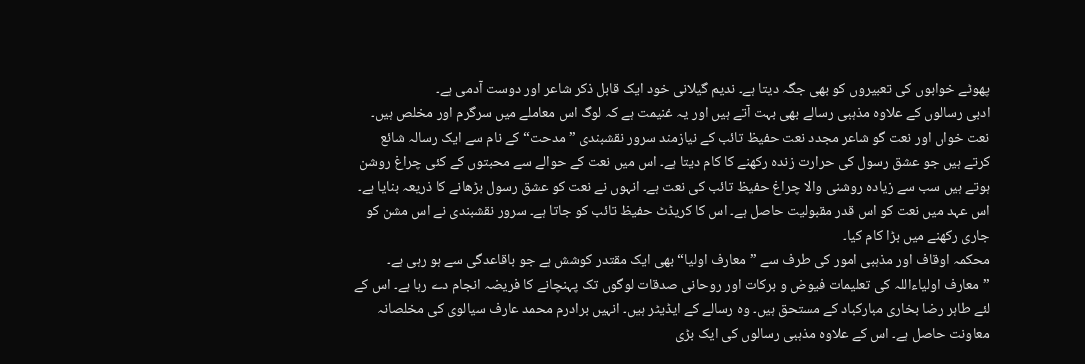پھوٹے خوابوں کی تعبیروں کو بھی جگہ دیتا ہے۔ ندیم گیلانی خود ایک قابل ذکر شاعر اور دوست آدمی ہے۔
ادبی رسالوں کے علاوہ مذہبی رسالے بھی بہت آتے ہیں اور یہ غنیمت ہے کہ لوگ اس معاملے میں سرگرم اور مخلص ہیں۔ نعت خواں اور نعت گو شاعر مجدد نعت حفیظ تائب کے نیازمند سرور نقشبندی ”مدحت“ کے نام سے ایک رسالہ شائع کرتے ہیں جو عشق رسول کی حرارت زندہ رکھنے کا کام دیتا ہے۔ اس میں نعت کے حوالے سے محبتوں کے کئی چراغ روشن ہوتے ہیں سب سے زیادہ روشنی والا چراغ حفیظ تائب کی نعت ہے۔ انہوں نے نعت کو عشق رسول بڑھانے کا ذریعہ بنایا ہے۔ اس عہد میں نعت کو اس قدر مقبولیت حاصل ہے۔ اس کا کریڈٹ حفیظ تائب کو جاتا ہے۔ سرور نقشبندی نے اس مشن کو جاری رکھنے میں بڑا کام کیا۔
محکمہ اوقاف اور مذہبی امور کی طرف سے ”معارف اولیا“ بھی ایک مقتدر کوشش ہے جو باقاعدگی سے ہو رہی ہے۔ ”معارف اولیاءاللہ کی تعلیمات فیوض و برکات اور روحانی صدقات لوگوں تک پہنچانے کا فریضہ انجام دے رہا ہے۔ اس کے لئے طاہر رضا بخاری مبارکباد کے مستحق ہیں۔ وہ رسالے کے ایڈیٹر ہیں۔ انہیں برادرم محمد عارف سیالوی کی مخلصانہ معاونت حاصل ہے۔ اس کے علاوہ مذہبی رسالوں کی ایک بڑی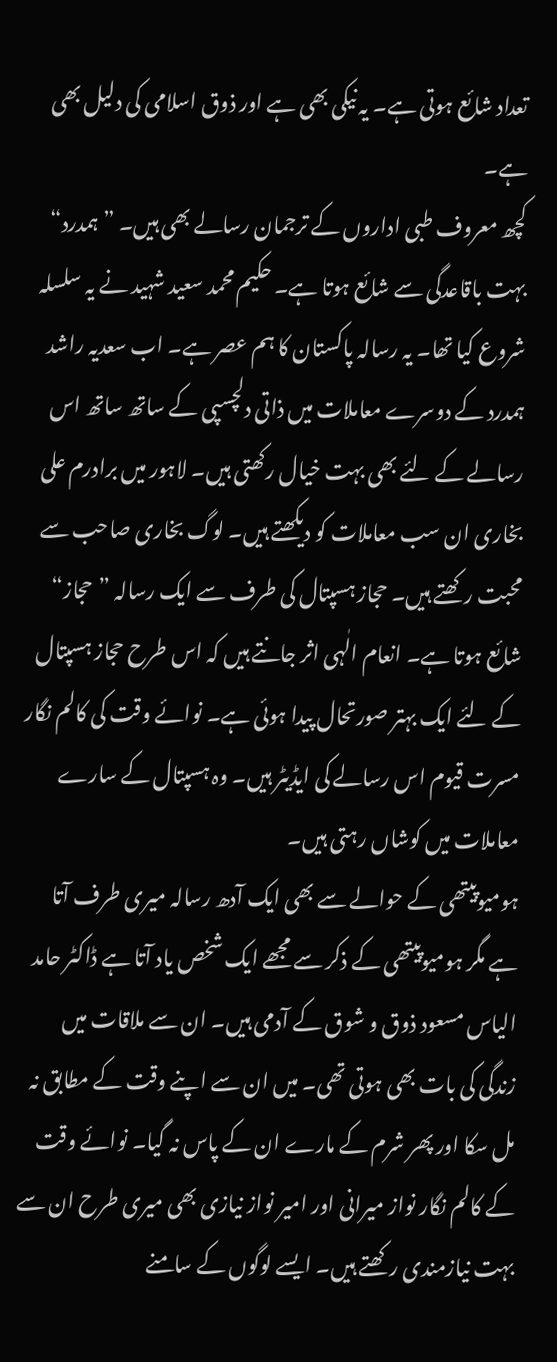تعداد شائع ہوتی ہے۔ یہ نیکی بھی ہے اور ذوق اسلامی کی دلیل بھی ہے۔
کچھ معروف طبی اداروں کے ترجمان رسالے بھی ہیں۔ ”ہمدرد“ بہت باقاعدگی سے شائع ہوتا ہے۔ حکیم محمد سعید شہید نے یہ سلسلہ شروع کیا تھا۔ یہ رسالہ پاکستان کا ہم عصر ہے۔ اب سعدیہ راشد ہمدرد کے دوسرے معاملات میں ذاتی دلچسپی کے ساتھ ساتھ اس رسالے کے لئے بھی بہت خیال رکھتی ہیں۔ لاہور میں برادرم علی بخاری ان سب معاملات کو دیکھتے ہیں۔ لوگ بخاری صاحب سے محبت رکھتے ہیں۔ حجاز ہسپتال کی طرف سے ایک رسالہ ”حجاز“ شائع ہوتا ہے۔ انعام الٰہی اثر جانتے ہیں کہ اس طرح حجاز ہسپتال کے لئے ایک بہتر صورتحال پیدا ہوئی ہے۔ نوائے وقت کی کالم نگار مسرت قیوم اس رسالے کی ایڈیٹر ہیں۔ وہ ہسپتال کے سارے معاملات میں کوشاں رہتی ہیں۔
ہومیوپیتھی کے حوالے سے بھی ایک آدھ رسالہ میری طرف آتا ہے مگر ہومیوپیتھی کے ذکر سے مجھے ایک شخص یاد آتا ہے ڈاکٹر حامد الیاس مسعود ذوق و شوق کے آدمی ہیں۔ ان سے ملاقات میں زندگی کی بات بھی ہوتی تھی۔ میں ان سے اپنے وقت کے مطابق نہ مل سکا اور پھر شرم کے مارے ان کے پاس نہ گیا۔ نوائے وقت کے کالم نگار نواز میرانی اور امیر نواز نیازی بھی میری طرح ان سے بہت نیازمندی رکھتے ہیں۔ ایسے لوگوں کے سامنے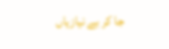جا کر بے نیازیاں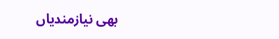بھی نیازمندیاں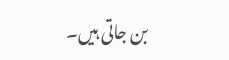بن جاتی ہیں۔